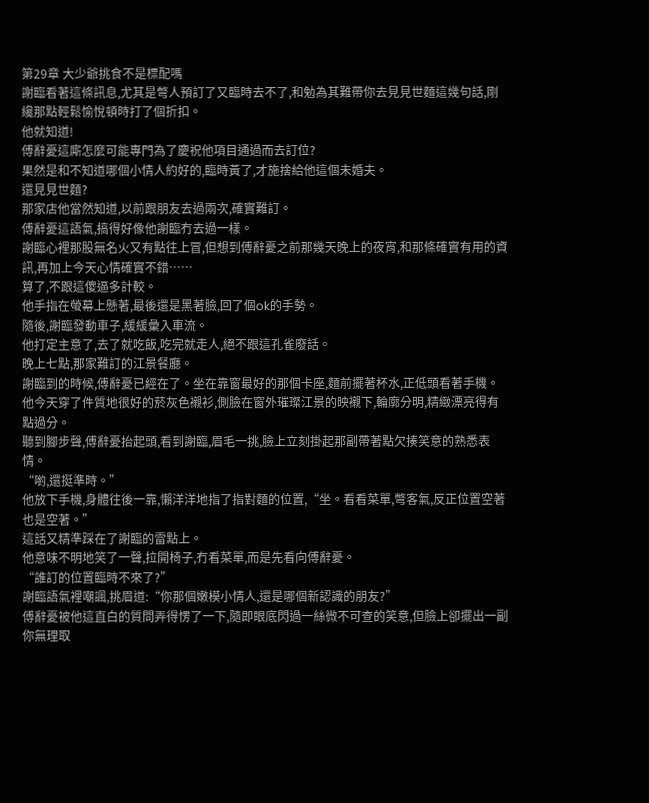第29章 大少爺挑食不是標配嗎
謝臨看著這條訊息,尤其是彆人預訂了又臨時去不了,和勉為其難帶你去見見世麵這幾句話,剛纔那點輕鬆愉悅頓時打了個折扣。
他就知道!
傅辭憂這廝怎麼可能專門為了慶祝他項目通過而去訂位?
果然是和不知道哪個小情人約好的,臨時黃了,才施捨給他這個未婚夫。
還見見世麵?
那家店他當然知道,以前跟朋友去過兩次,確實難訂。
傅辭憂這語氣,搞得好像他謝臨冇去過一樣。
謝臨心裡那股無名火又有點往上冒,但想到傅辭憂之前那幾天晚上的夜宵,和那條確實有用的資訊,再加上今天心情確實不錯……
算了,不跟這傻逼多計較。
他手指在螢幕上懸著,最後還是黑著臉,回了個ok的手勢。
隨後,謝臨發動車子,緩緩彙入車流。
他打定主意了,去了就吃飯,吃完就走人,絕不跟這孔雀廢話。
晚上七點,那家難訂的江景餐廳。
謝臨到的時候,傅辭憂已經在了。坐在靠窗最好的那個卡座,麵前擺著杯水,正低頭看著手機。
他今天穿了件質地很好的菸灰色襯衫,側臉在窗外璀璨江景的映襯下,輪廓分明,精緻漂亮得有點過分。
聽到腳步聲,傅辭憂抬起頭,看到謝臨,眉毛一挑,臉上立刻掛起那副帶著點欠揍笑意的熟悉表情。
“喲,還挺準時。”
他放下手機,身體往後一靠,懶洋洋地指了指對麵的位置,“坐。看看菜單,彆客氣,反正位置空著也是空著。”
這話又精準踩在了謝臨的雷點上。
他意味不明地笑了一聲,拉開椅子,冇看菜單,而是先看向傅辭憂。
“誰訂的位置臨時不來了?”
謝臨語氣裡嘲諷,挑眉道:“你那個嫩模小情人,還是哪個新認識的朋友?”
傅辭憂被他這直白的質問弄得愣了一下,隨即眼底閃過一絲微不可查的笑意,但臉上卻擺出一副你無理取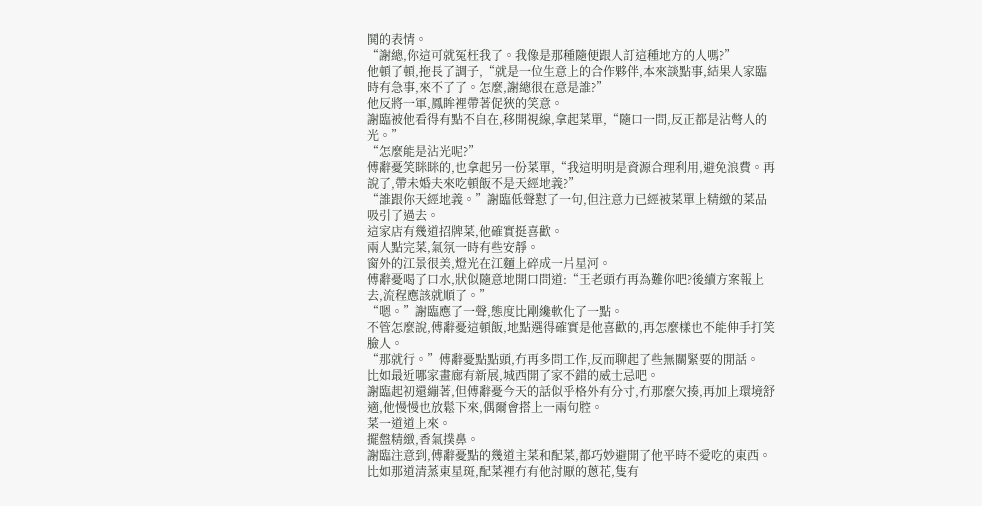鬨的表情。
“謝總,你這可就冤枉我了。我像是那種隨便跟人訂這種地方的人嗎?”
他頓了頓,拖長了調子,“就是一位生意上的合作夥伴,本來談點事,結果人家臨時有急事,來不了了。怎麼,謝總很在意是誰?”
他反將一軍,鳳眸裡帶著促狹的笑意。
謝臨被他看得有點不自在,移開視線,拿起菜單,“隨口一問,反正都是沾彆人的光。”
“怎麼能是沾光呢?”
傅辭憂笑眯眯的,也拿起另一份菜單,“我這明明是資源合理利用,避免浪費。再說了,帶未婚夫來吃頓飯不是天經地義?”
“誰跟你天經地義。”謝臨低聲懟了一句,但注意力已經被菜單上精緻的菜品吸引了過去。
這家店有幾道招牌菜,他確實挺喜歡。
兩人點完菜,氣氛一時有些安靜。
窗外的江景很美,燈光在江麵上碎成一片星河。
傅辭憂喝了口水,狀似隨意地開口問道:“王老頭冇再為難你吧?後續方案報上去,流程應該就順了。”
“嗯。”謝臨應了一聲,態度比剛纔軟化了一點。
不管怎麼說,傅辭憂這頓飯,地點選得確實是他喜歡的,再怎麼樣也不能伸手打笑臉人。
“那就行。”傅辭憂點點頭,冇再多問工作,反而聊起了些無關緊要的閒話。
比如最近哪家畫廊有新展,城西開了家不錯的威士忌吧。
謝臨起初還繃著,但傅辭憂今天的話似乎格外有分寸,冇那麼欠揍,再加上環境舒適,他慢慢也放鬆下來,偶爾會搭上一兩句腔。
菜一道道上來。
擺盤精緻,香氣撲鼻。
謝臨注意到,傅辭憂點的幾道主菜和配菜,都巧妙避開了他平時不愛吃的東西。
比如那道清蒸東星斑,配菜裡冇有他討厭的蔥花,隻有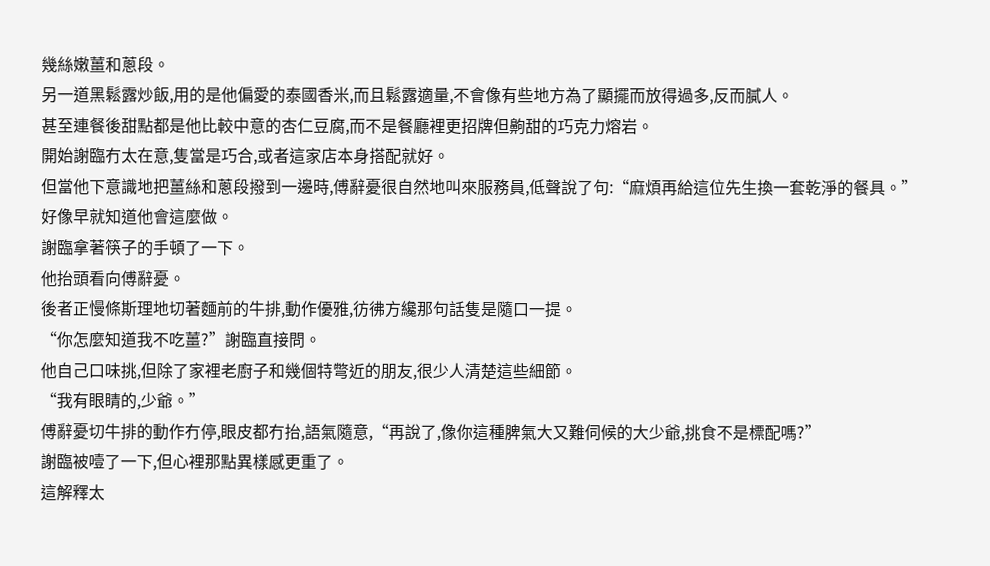幾絲嫩薑和蔥段。
另一道黑鬆露炒飯,用的是他偏愛的泰國香米,而且鬆露適量,不會像有些地方為了顯擺而放得過多,反而膩人。
甚至連餐後甜點都是他比較中意的杏仁豆腐,而不是餐廳裡更招牌但齁甜的巧克力熔岩。
開始謝臨冇太在意,隻當是巧合,或者這家店本身搭配就好。
但當他下意識地把薑絲和蔥段撥到一邊時,傅辭憂很自然地叫來服務員,低聲說了句:“麻煩再給這位先生換一套乾淨的餐具。”
好像早就知道他會這麼做。
謝臨拿著筷子的手頓了一下。
他抬頭看向傅辭憂。
後者正慢條斯理地切著麵前的牛排,動作優雅,彷彿方纔那句話隻是隨口一提。
“你怎麼知道我不吃薑?”謝臨直接問。
他自己口味挑,但除了家裡老廚子和幾個特彆近的朋友,很少人清楚這些細節。
“我有眼睛的,少爺。”
傅辭憂切牛排的動作冇停,眼皮都冇抬,語氣隨意,“再說了,像你這種脾氣大又難伺候的大少爺,挑食不是標配嗎?”
謝臨被噎了一下,但心裡那點異樣感更重了。
這解釋太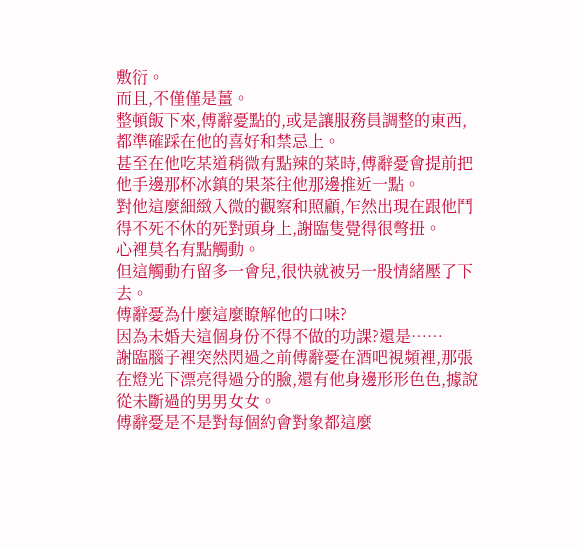敷衍。
而且,不僅僅是薑。
整頓飯下來,傅辭憂點的,或是讓服務員調整的東西,都準確踩在他的喜好和禁忌上。
甚至在他吃某道稍微有點辣的菜時,傅辭憂會提前把他手邊那杯冰鎮的果茶往他那邊推近一點。
對他這麼細緻入微的觀察和照顧,乍然出現在跟他鬥得不死不休的死對頭身上,謝臨隻覺得很彆扭。
心裡莫名有點觸動。
但這觸動冇留多一會兒,很快就被另一股情緒壓了下去。
傅辭憂為什麼這麼瞭解他的口味?
因為未婚夫這個身份不得不做的功課?還是……
謝臨腦子裡突然閃過之前傅辭憂在酒吧視頻裡,那張在燈光下漂亮得過分的臉,還有他身邊形形色色,據說從未斷過的男男女女。
傅辭憂是不是對每個約會對象都這麼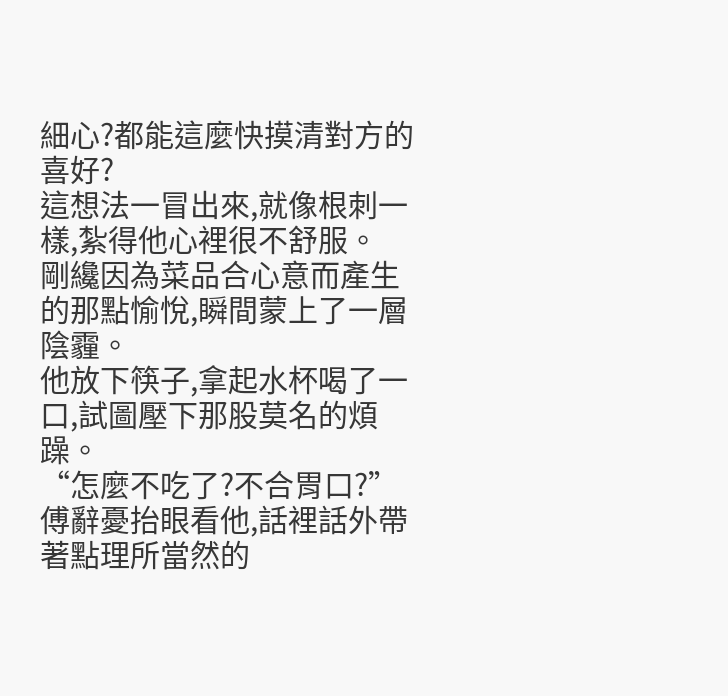細心?都能這麼快摸清對方的喜好?
這想法一冒出來,就像根刺一樣,紮得他心裡很不舒服。
剛纔因為菜品合心意而產生的那點愉悅,瞬間蒙上了一層陰霾。
他放下筷子,拿起水杯喝了一口,試圖壓下那股莫名的煩躁。
“怎麼不吃了?不合胃口?”
傅辭憂抬眼看他,話裡話外帶著點理所當然的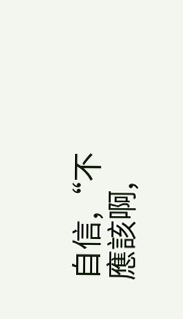自信,“不應該啊,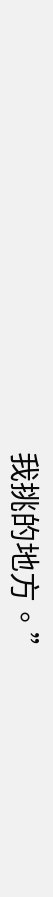我挑的地方。”